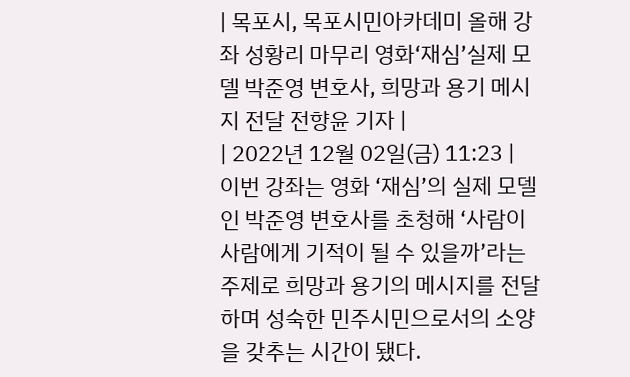| 목포시, 목포시민아카데미 올해 강좌 성황리 마무리 영화‘재심’실제 모델 박준영 변호사, 희망과 용기 메시지 전달 전향윤 기자 |
| 2022년 12월 02일(금) 11:23 |
이번 강좌는 영화 ‘재심’의 실제 모델인 박준영 변호사를 초청해 ‘사람이 사람에게 기적이 될 수 있을까’라는 주제로 희망과 용기의 메시지를 전달하며 성숙한 민주시민으로서의 소양을 갖추는 시간이 됐다.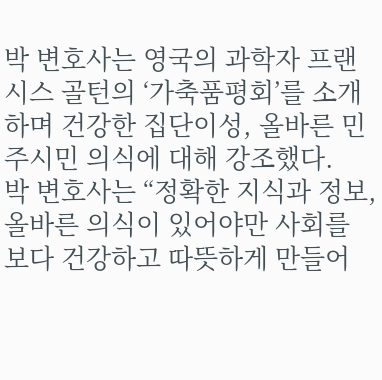박 변호사는 영국의 과학자 프랜시스 골턴의 ‘가축품평회’를 소개하며 건강한 집단이성, 올바른 민주시민 의식에 대해 강조했다.
박 변호사는 “정확한 지식과 정보, 올바른 의식이 있어야만 사회를 보다 건강하고 따뜻하게 만들어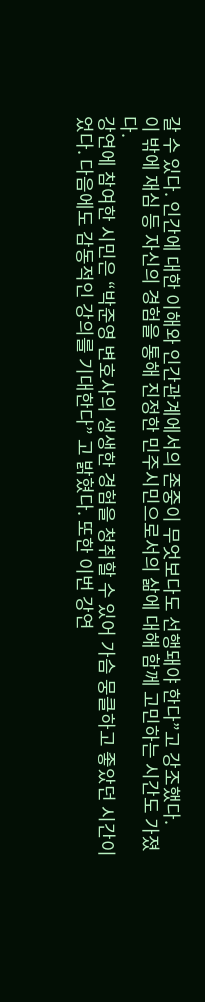갈 수 있다. 인간에 대한 이해와 인간관계에서의 존중이 무엇보다도 선행돼야 한다”고 강조했다.
이 밖에 재심 등 자신의 경험을 통해 진정한 민주시민으로서의 삶에 대해 함께 고민하는 시간도 가졌다.
강연에 참여한 시민은 “박준영 변호사의 생생한 경험을 청취할 수 있어 가슴 뭉클하고 좋았던 시간이었다. 다음에도 감동적인 강의를 기대한다” 고 밝혔다. 또한 이번 강연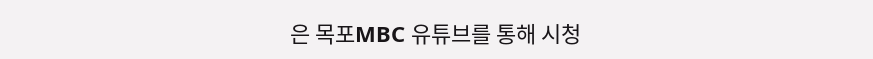은 목포MBC 유튜브를 통해 시청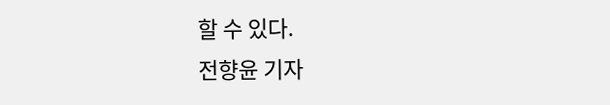할 수 있다.
전향윤 기자